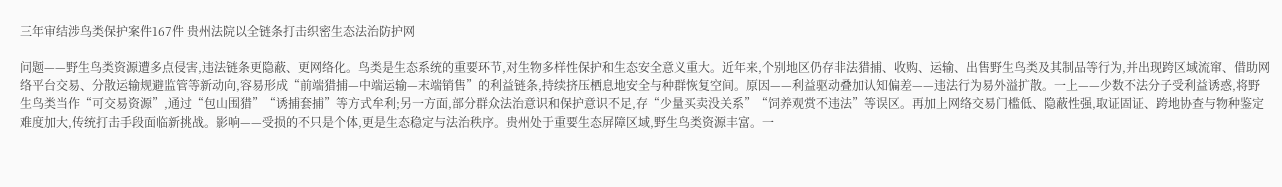三年审结涉鸟类保护案件167件 贵州法院以全链条打击织密生态法治防护网

问题——野生鸟类资源遭多点侵害,违法链条更隐蔽、更网络化。鸟类是生态系统的重要环节,对生物多样性保护和生态安全意义重大。近年来,个别地区仍存非法猎捕、收购、运输、出售野生鸟类及其制品等行为,并出现跨区域流窜、借助网络平台交易、分散运输规避监管等新动向,容易形成“前端猎捕—中端运输—末端销售”的利益链条,持续挤压栖息地安全与种群恢复空间。原因——利益驱动叠加认知偏差——违法行为易外溢扩散。一上——少数不法分子受利益诱惑,将野生鸟类当作“可交易资源”,通过“包山围猎”“诱捕套捕”等方式牟利;另一方面,部分群众法治意识和保护意识不足,存“少量买卖没关系”“饲养观赏不违法”等误区。再加上网络交易门槛低、隐蔽性强,取证固证、跨地协查与物种鉴定难度加大,传统打击手段面临新挑战。影响——受损的不只是个体,更是生态稳定与法治秩序。贵州处于重要生态屏障区域,野生鸟类资源丰富。一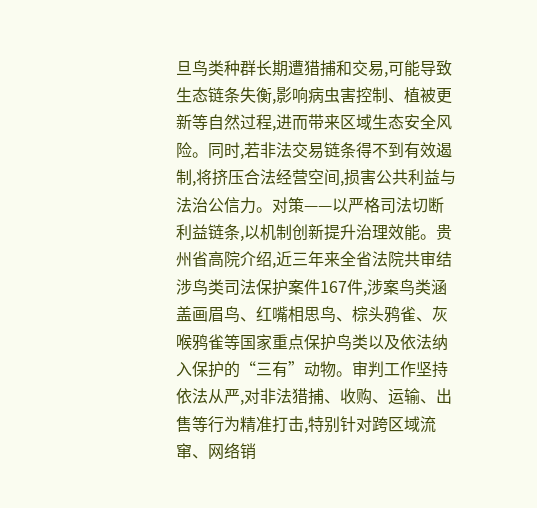旦鸟类种群长期遭猎捕和交易,可能导致生态链条失衡,影响病虫害控制、植被更新等自然过程,进而带来区域生态安全风险。同时,若非法交易链条得不到有效遏制,将挤压合法经营空间,损害公共利益与法治公信力。对策——以严格司法切断利益链条,以机制创新提升治理效能。贵州省高院介绍,近三年来全省法院共审结涉鸟类司法保护案件167件,涉案鸟类涵盖画眉鸟、红嘴相思鸟、棕头鸦雀、灰喉鸦雀等国家重点保护鸟类以及依法纳入保护的“三有”动物。审判工作坚持依法从严,对非法猎捕、收购、运输、出售等行为精准打击,特别针对跨区域流窜、网络销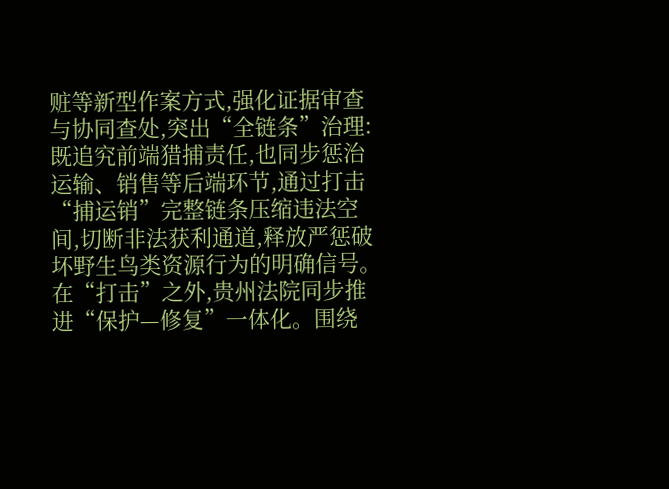赃等新型作案方式,强化证据审查与协同查处,突出“全链条”治理:既追究前端猎捕责任,也同步惩治运输、销售等后端环节,通过打击“捕运销”完整链条压缩违法空间,切断非法获利通道,释放严惩破坏野生鸟类资源行为的明确信号。在“打击”之外,贵州法院同步推进“保护—修复”一体化。围绕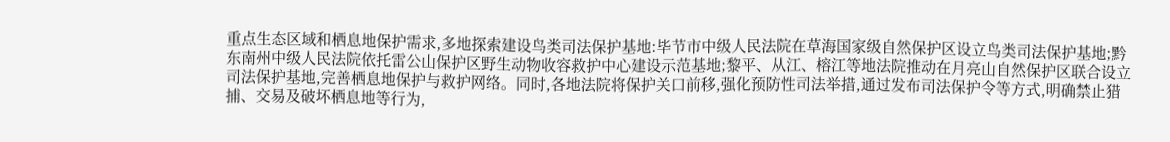重点生态区域和栖息地保护需求,多地探索建设鸟类司法保护基地:毕节市中级人民法院在草海国家级自然保护区设立鸟类司法保护基地;黔东南州中级人民法院依托雷公山保护区野生动物收容救护中心建设示范基地;黎平、从江、榕江等地法院推动在月亮山自然保护区联合设立司法保护基地,完善栖息地保护与救护网络。同时,各地法院将保护关口前移,强化预防性司法举措,通过发布司法保护令等方式,明确禁止猎捕、交易及破坏栖息地等行为,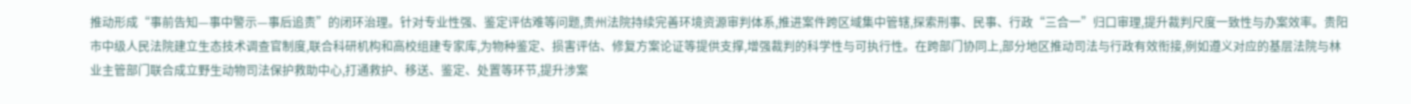推动形成“事前告知—事中警示—事后追责”的闭环治理。针对专业性强、鉴定评估难等问题,贵州法院持续完善环境资源审判体系,推进案件跨区域集中管辖,探索刑事、民事、行政“三合一”归口审理,提升裁判尺度一致性与办案效率。贵阳市中级人民法院建立生态技术调查官制度,联合科研机构和高校组建专家库,为物种鉴定、损害评估、修复方案论证等提供支撑,增强裁判的科学性与可执行性。在跨部门协同上,部分地区推动司法与行政有效衔接,例如遵义对应的基层法院与林业主管部门联合成立野生动物司法保护救助中心,打通救护、移送、鉴定、处置等环节,提升涉案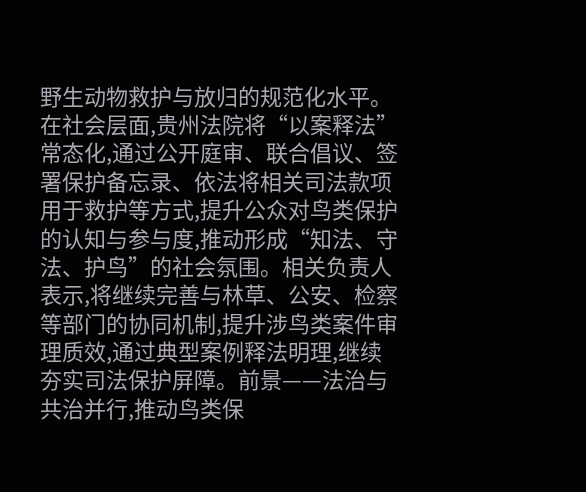野生动物救护与放归的规范化水平。在社会层面,贵州法院将“以案释法”常态化,通过公开庭审、联合倡议、签署保护备忘录、依法将相关司法款项用于救护等方式,提升公众对鸟类保护的认知与参与度,推动形成“知法、守法、护鸟”的社会氛围。相关负责人表示,将继续完善与林草、公安、检察等部门的协同机制,提升涉鸟类案件审理质效,通过典型案例释法明理,继续夯实司法保护屏障。前景——法治与共治并行,推动鸟类保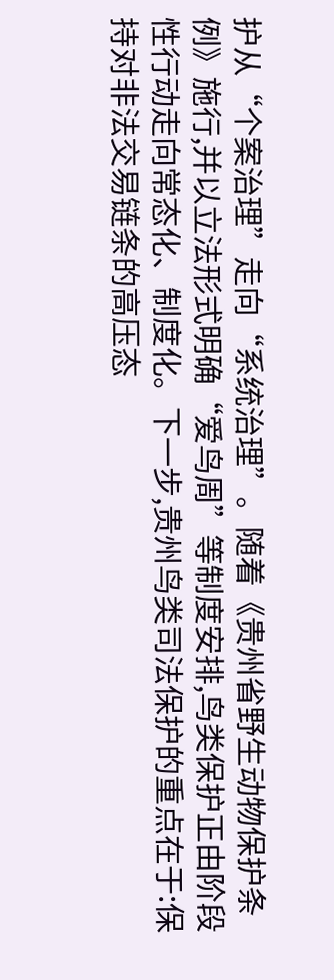护从“个案治理”走向“系统治理”。随着《贵州省野生动物保护条例》施行,并以立法形式明确“爱鸟周”等制度安排,鸟类保护正由阶段性行动走向常态化、制度化。下一步,贵州鸟类司法保护的重点在于:保持对非法交易链条的高压态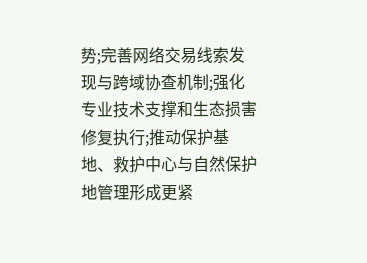势;完善网络交易线索发现与跨域协查机制;强化专业技术支撑和生态损害修复执行;推动保护基地、救护中心与自然保护地管理形成更紧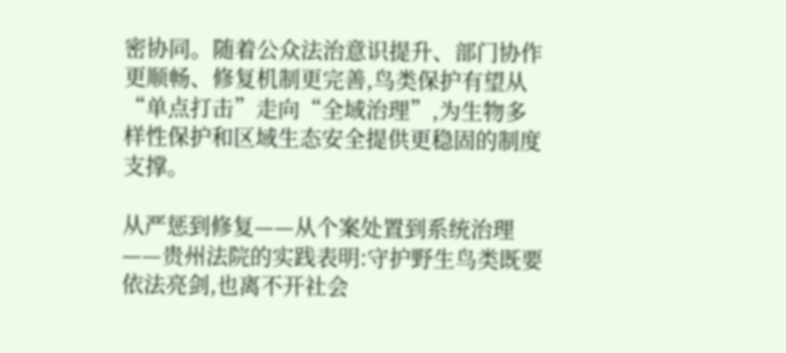密协同。随着公众法治意识提升、部门协作更顺畅、修复机制更完善,鸟类保护有望从“单点打击”走向“全域治理”,为生物多样性保护和区域生态安全提供更稳固的制度支撑。

从严惩到修复——从个案处置到系统治理——贵州法院的实践表明:守护野生鸟类既要依法亮剑,也离不开社会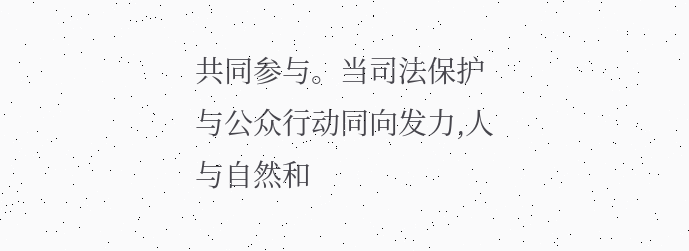共同参与。当司法保护与公众行动同向发力,人与自然和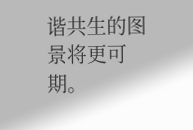谐共生的图景将更可期。